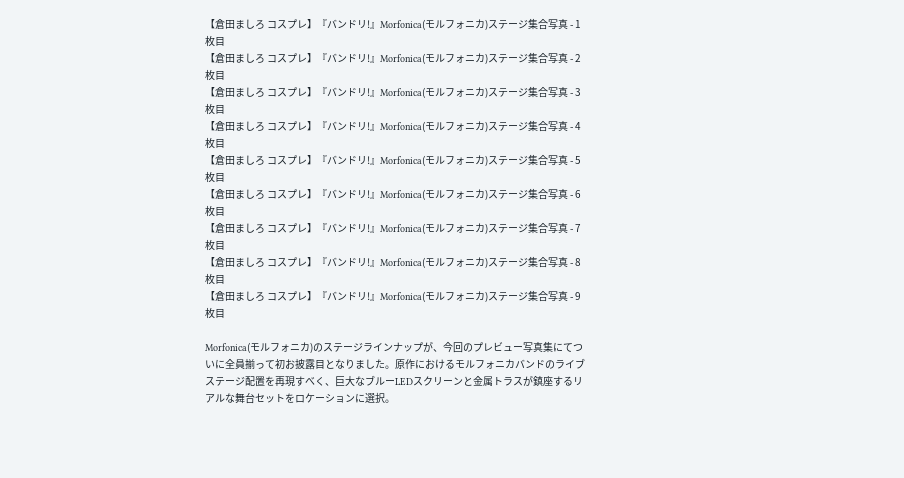【倉田ましろ コスプレ】『バンドリ!』Morfonica(モルフォニカ)ステージ集合写真 - 1 枚目
【倉田ましろ コスプレ】『バンドリ!』Morfonica(モルフォニカ)ステージ集合写真 - 2 枚目
【倉田ましろ コスプレ】『バンドリ!』Morfonica(モルフォニカ)ステージ集合写真 - 3 枚目
【倉田ましろ コスプレ】『バンドリ!』Morfonica(モルフォニカ)ステージ集合写真 - 4 枚目
【倉田ましろ コスプレ】『バンドリ!』Morfonica(モルフォニカ)ステージ集合写真 - 5 枚目
【倉田ましろ コスプレ】『バンドリ!』Morfonica(モルフォニカ)ステージ集合写真 - 6 枚目
【倉田ましろ コスプレ】『バンドリ!』Morfonica(モルフォニカ)ステージ集合写真 - 7 枚目
【倉田ましろ コスプレ】『バンドリ!』Morfonica(モルフォニカ)ステージ集合写真 - 8 枚目
【倉田ましろ コスプレ】『バンドリ!』Morfonica(モルフォニカ)ステージ集合写真 - 9 枚目

Morfonica(モルフォニカ)のステージラインナップが、今回のプレビュー写真集にてついに全員揃って初お披露目となりました。原作におけるモルフォニカバンドのライブステージ配置を再現すべく、巨大なブルーLEDスクリーンと金属トラスが鎮座するリアルな舞台セットをロケーションに選択。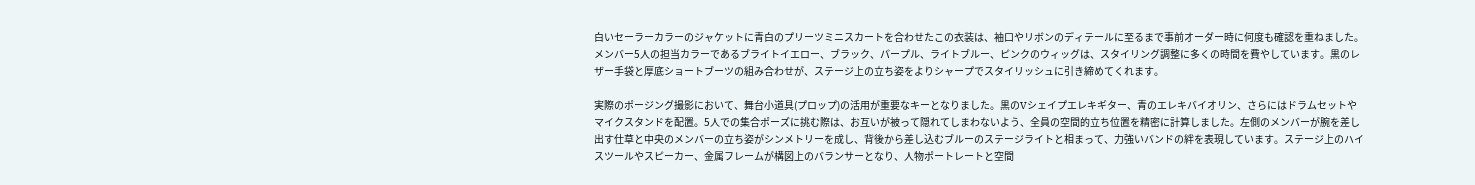白いセーラーカラーのジャケットに青白のプリーツミニスカートを合わせたこの衣装は、袖口やリボンのディテールに至るまで事前オーダー時に何度も確認を重ねました。メンバー5人の担当カラーであるブライトイエロー、ブラック、パープル、ライトブルー、ピンクのウィッグは、スタイリング調整に多くの時間を費やしています。黒のレザー手袋と厚底ショートブーツの組み合わせが、ステージ上の立ち姿をよりシャープでスタイリッシュに引き締めてくれます。

実際のポージング撮影において、舞台小道具(プロップ)の活用が重要なキーとなりました。黒のVシェイプエレキギター、青のエレキバイオリン、さらにはドラムセットやマイクスタンドを配置。5人での集合ポーズに挑む際は、お互いが被って隠れてしまわないよう、全員の空間的立ち位置を精密に計算しました。左側のメンバーが腕を差し出す仕草と中央のメンバーの立ち姿がシンメトリーを成し、背後から差し込むブルーのステージライトと相まって、力強いバンドの絆を表現しています。ステージ上のハイスツールやスピーカー、金属フレームが構図上のバランサーとなり、人物ポートレートと空間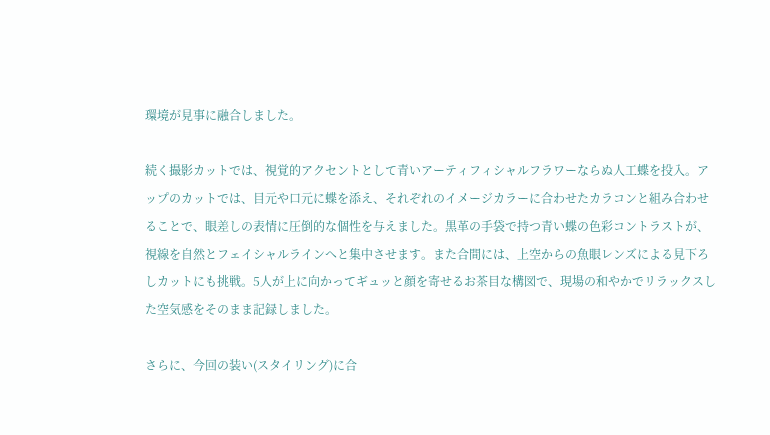環境が見事に融合しました。

続く撮影カットでは、視覚的アクセントとして青いアーティフィシャルフラワーならぬ人工蝶を投入。アップのカットでは、目元や口元に蝶を添え、それぞれのイメージカラーに合わせたカラコンと組み合わせることで、眼差しの表情に圧倒的な個性を与えました。黒革の手袋で持つ青い蝶の色彩コントラストが、視線を自然とフェイシャルラインへと集中させます。また合間には、上空からの魚眼レンズによる見下ろしカットにも挑戦。5人が上に向かってギュッと顔を寄せるお茶目な構図で、現場の和やかでリラックスした空気感をそのまま記録しました。

さらに、今回の装い(スタイリング)に合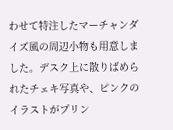わせて特注したマーチャンダイズ風の周辺小物も用意しました。デスク上に散りばめられたチェキ写真や、ピンクのイラストがプリン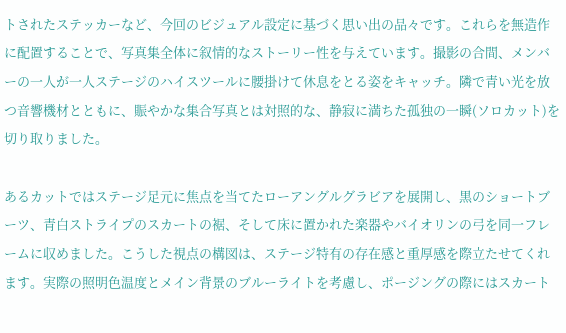トされたステッカーなど、今回のビジュアル設定に基づく思い出の品々です。これらを無造作に配置することで、写真集全体に叙情的なストーリー性を与えています。撮影の合間、メンバーの一人が一人ステージのハイスツールに腰掛けて休息をとる姿をキャッチ。隣で青い光を放つ音響機材とともに、賑やかな集合写真とは対照的な、静寂に満ちた孤独の一瞬(ソロカット)を切り取りました。

あるカットではステージ足元に焦点を当てたローアングルグラビアを展開し、黒のショートブーツ、青白ストライプのスカートの裾、そして床に置かれた楽器やバイオリンの弓を同一フレームに収めました。こうした視点の構図は、ステージ特有の存在感と重厚感を際立たせてくれます。実際の照明色温度とメイン背景のブルーライトを考慮し、ポージングの際にはスカート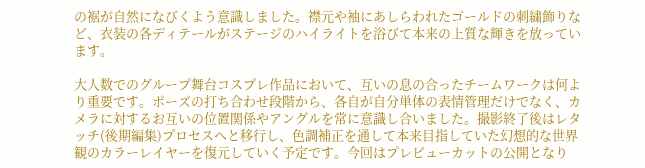の裾が自然になびくよう意識しました。襟元や袖にあしらわれたゴールドの刺繍飾りなど、衣装の各ディテールがステージのハイライトを浴びて本来の上質な輝きを放っています。

大人数でのグループ舞台コスプレ作品において、互いの息の合ったチームワークは何より重要です。ポーズの打ち合わせ段階から、各自が自分単体の表情管理だけでなく、カメラに対するお互いの位置関係やアングルを常に意識し合いました。撮影終了後はレタッチ(後期編集)プロセスへと移行し、色調補正を通して本来目指していた幻想的な世界観のカラーレイヤーを復元していく予定です。今回はプレビューカットの公開となり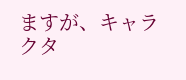ますが、キャラクタ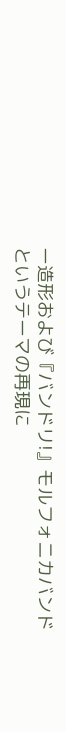ー造形および『バンドリ!』モルフォニカバンドというテーマの再現に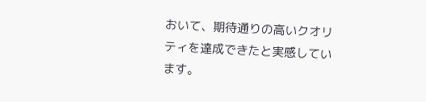おいて、期待通りの高いクオリティを達成できたと実感しています。